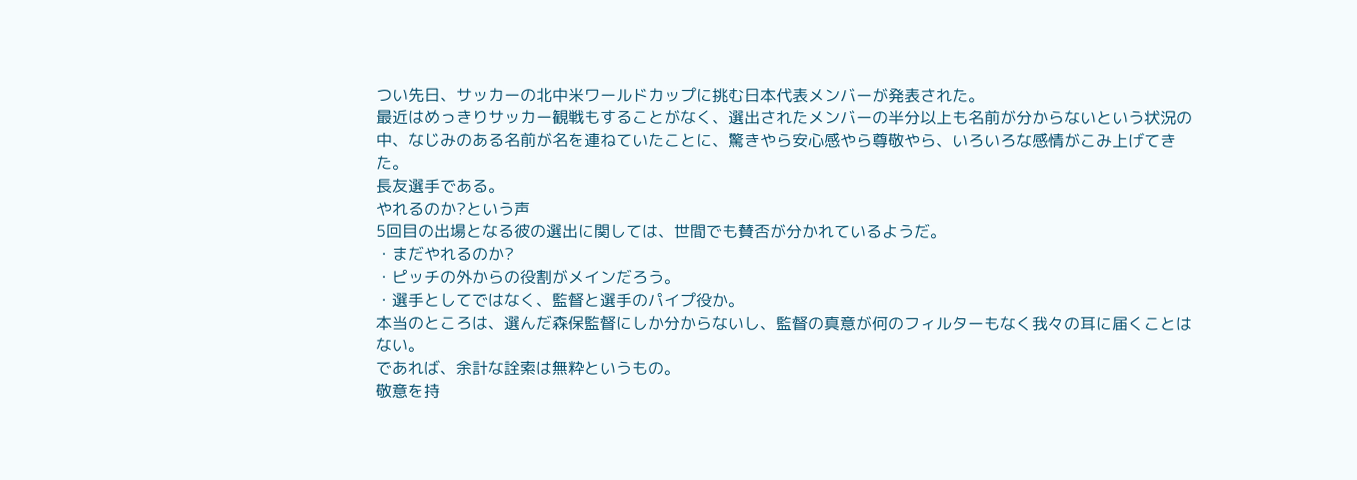つい先日、サッカーの北中米ワールドカップに挑む日本代表メンバーが発表された。
最近はめっきりサッカー観戦もすることがなく、選出されたメンバーの半分以上も名前が分からないという状況の中、なじみのある名前が名を連ねていたことに、驚きやら安心感やら尊敬やら、いろいろな感情がこみ上げてきた。
長友選手である。
やれるのか?という声
5回目の出場となる彼の選出に関しては、世間でも賛否が分かれているようだ。
・まだやれるのか?
・ピッチの外からの役割がメインだろう。
・選手としてではなく、監督と選手のパイプ役か。
本当のところは、選んだ森保監督にしか分からないし、監督の真意が何のフィルターもなく我々の耳に届くことはない。
であれば、余計な詮索は無粋というもの。
敬意を持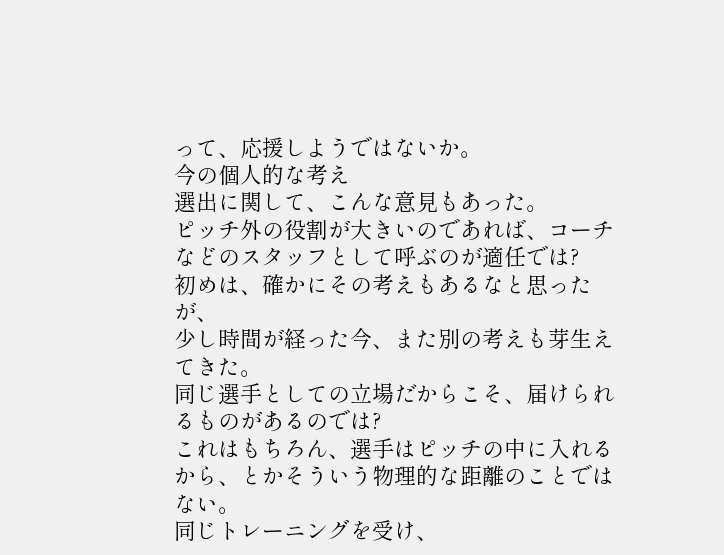って、応援しようではないか。
今の個人的な考え
選出に関して、こんな意見もあった。
ピッチ外の役割が大きいのであれば、コーチなどのスタッフとして呼ぶのが適任では?
初めは、確かにその考えもあるなと思ったが、
少し時間が経った今、また別の考えも芽生えてきた。
同じ選手としての立場だからこそ、届けられるものがあるのでは?
これはもちろん、選手はピッチの中に入れるから、とかそういう物理的な距離のことではない。
同じトレーニングを受け、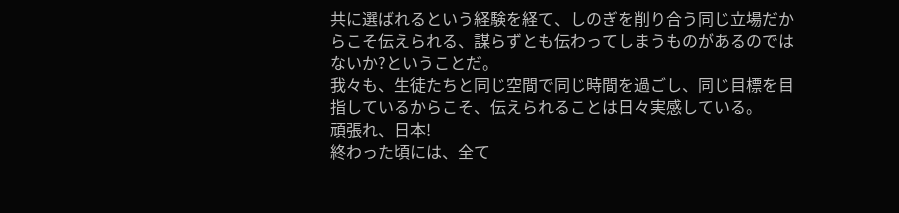共に選ばれるという経験を経て、しのぎを削り合う同じ立場だからこそ伝えられる、謀らずとも伝わってしまうものがあるのではないか?ということだ。
我々も、生徒たちと同じ空間で同じ時間を過ごし、同じ目標を目指しているからこそ、伝えられることは日々実感している。
頑張れ、日本!
終わった頃には、全て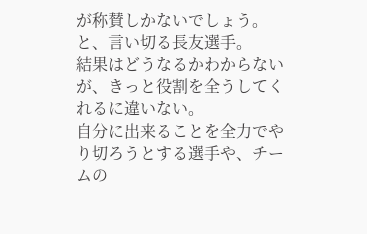が称賛しかないでしょう。
と、言い切る長友選手。
結果はどうなるかわからないが、きっと役割を全うしてくれるに違いない。
自分に出来ることを全力でやり切ろうとする選手や、チームの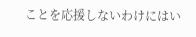ことを応援しないわけにはい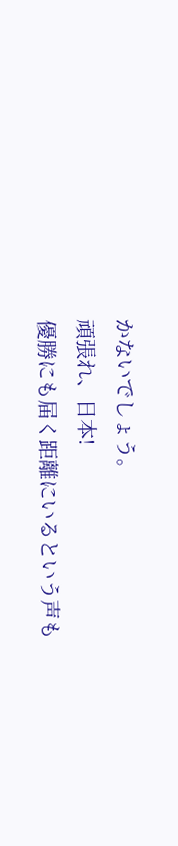かないでしょう。
頑張れ、日本!
優勝にも届く距離にいるという声も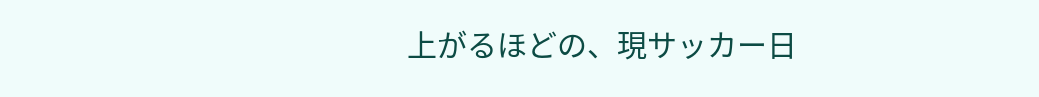上がるほどの、現サッカー日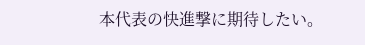本代表の快進撃に期待したい。